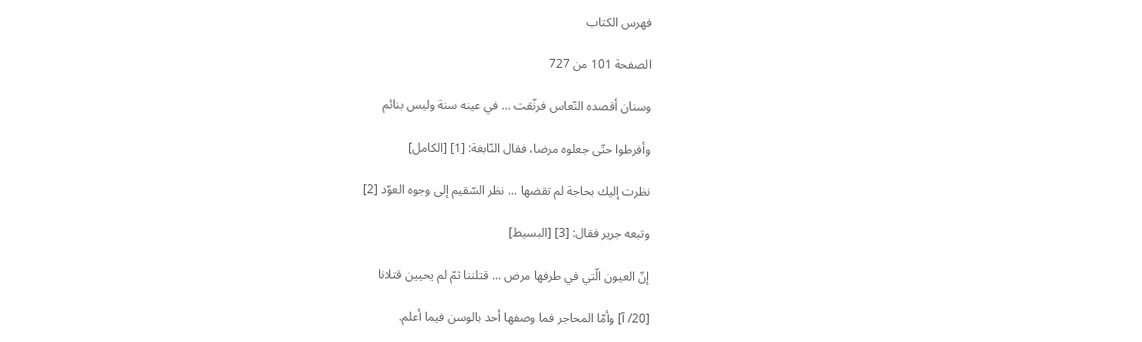فهرس الكتاب

الصفحة 101 من 727

وسنان أقصده النّعاس فرنّقت ... في عينه سنة وليس بنائم

وأفرطوا حتّى جعلوه مرضا، فقال النّابغة: [1] [الكامل]

نظرت إليك بحاجة لم تقضها ... نظر السّقيم إلى وجوه العوّد [2]

وتبعه جرير فقال: [3] [البسيط]

إنّ العيون الّتي في طرفها مرض ... قتلننا ثمّ لم يحيين قتلانا

[20/ آ] وأمّا المحاجر فما وصفها أحد بالوسن فيما أعلم.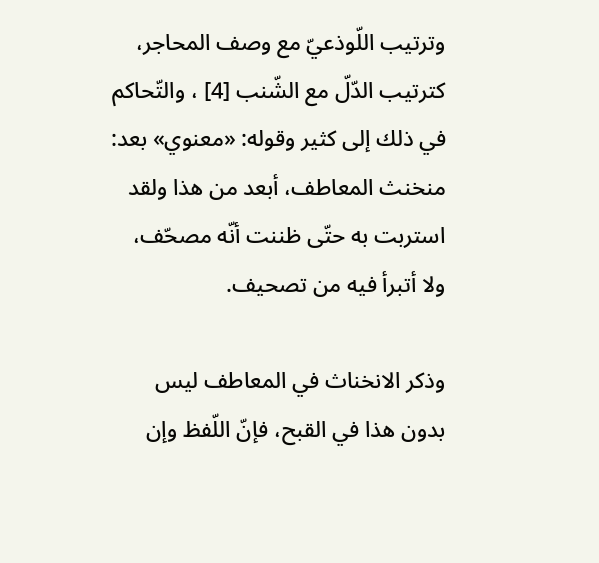وترتيب اللّوذعيّ مع وصف المحاجر، كترتيب الدّلّ مع الشّنب [4] ، والتّحاكم في ذلك إلى كثير وقوله: «معنوي» بعد: منخنث المعاطف، أبعد من هذا ولقد استربت به حتّى ظننت أنّه مصحّف، ولا أتبرأ فيه من تصحيف.

وذكر الانخناث في المعاطف ليس بدون هذا في القبح، فإنّ اللّفظ وإن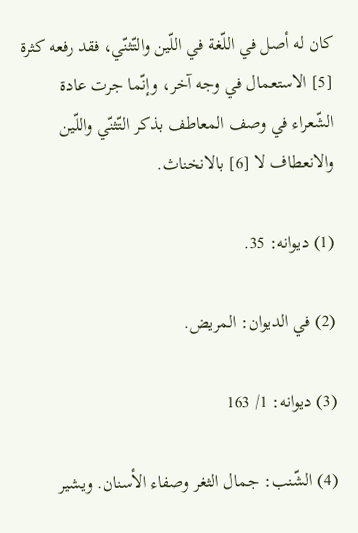كان له أصل في اللّغة في اللّين والتّثنّي، فقد رفعه كثرة [5] الاستعمال في وجه آخر، وإنّما جرت عادة الشّعراء في وصف المعاطف بذكر التّثنّي واللّين والانعطاف لا [6] بالانخناث.

(1) ديوانه: 35.

(2) في الديوان: المريض.

(3) ديوانه: 1/ 163

(4) الشّنب: جمال الثغر وصفاء الأسنان. ويشير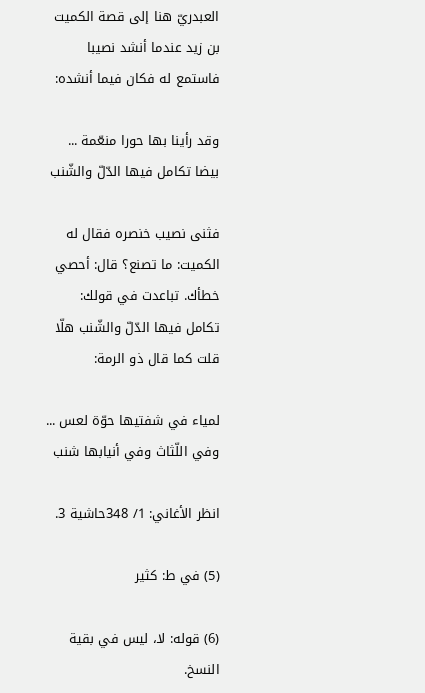العبدريّ هنا إلى قصة الكميت بن زيد عندما أنشد نصيبا فاستمع له فكان فيما أنشده:

وقد رأينا بها حورا منعّمة ... بيضا تكامل فيها الدّلّ والشّنب

فثنى نصيب خنصره فقال له الكميت: ما تصنع؟ قال: أحصي خطأك. تباعدت في قولك: تكامل فيها الدّلّ والشّنب هلّا قلت كما قال ذو الرمة:

لمياء في شفتيها حوّة لعس ... وفي اللّثاث وفي أنيابها شنب

انظر الأغاني: 1/ 348حاشية 3.

(5) في ط: كثير

(6) قوله: لا، ليس في بقية النسخ.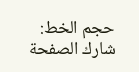حجم الخط:
شارك الصفحة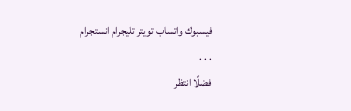فيسبوك واتساب تويتر تليجرام انستجرام
. . .
فضلًا انتظر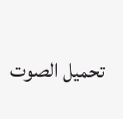تحميل الصوت